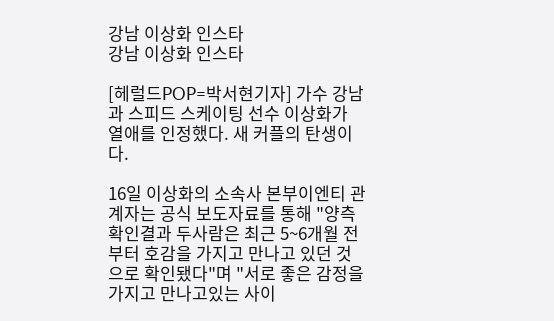강남 이상화 인스타
강남 이상화 인스타

[헤럴드POP=박서현기자] 가수 강남과 스피드 스케이팅 선수 이상화가 열애를 인정했다. 새 커플의 탄생이다.

16일 이상화의 소속사 본부이엔티 관계자는 공식 보도자료를 통해 "양측 확인결과 두사람은 최근 5~6개월 전부터 호감을 가지고 만나고 있던 것으로 확인됐다"며 "서로 좋은 감정을 가지고 만나고있는 사이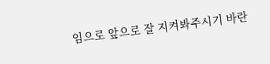임으로 앞으로 잘 지켜봐주시기 바란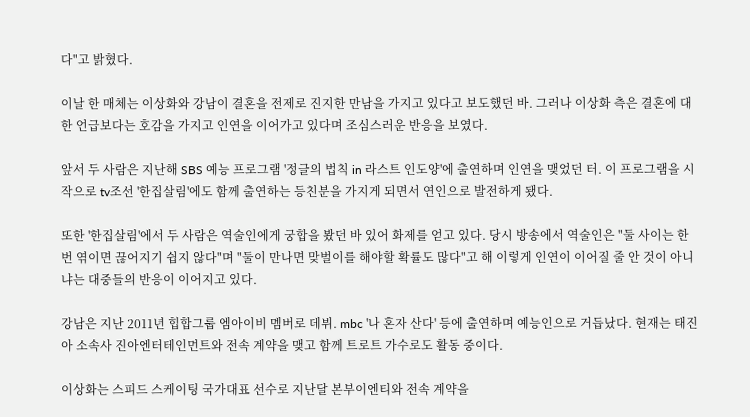다"고 밝혔다.

이날 한 매체는 이상화와 강남이 결혼을 전제로 진지한 만남을 가지고 있다고 보도했던 바. 그러나 이상화 측은 결혼에 대한 언급보다는 호감을 가지고 인연을 이어가고 있다며 조심스러운 반응을 보였다.

앞서 두 사람은 지난해 SBS 예능 프로그램 '정글의 법칙 in 라스트 인도양'에 출연하며 인연을 맺었던 터. 이 프로그램을 시작으로 tv조선 '한집살림'에도 함께 출연하는 등친분을 가지게 되면서 연인으로 발전하게 됐다.

또한 '한집살림'에서 두 사람은 역술인에게 궁합을 봤던 바 있어 화제를 얻고 있다. 당시 방송에서 역술인은 "둘 사이는 한 번 엮이면 끊어지기 쉽지 않다"며 "둘이 만나면 맞벌이를 해야할 확률도 많다"고 해 이렇게 인연이 이어질 줄 안 것이 아니냐는 대중들의 반응이 이어지고 있다.

강남은 지난 2011년 힙합그룹 엠아이비 멤버로 데뷔. mbc '나 혼자 산다' 등에 출연하며 예능인으로 거듭났다. 현재는 태진아 소속사 진아엔터테인먼트와 전속 계약을 맺고 함께 트로트 가수로도 활동 중이다.

이상화는 스피드 스케이팅 국가대표 선수로 지난달 본부이엔티와 전속 계약을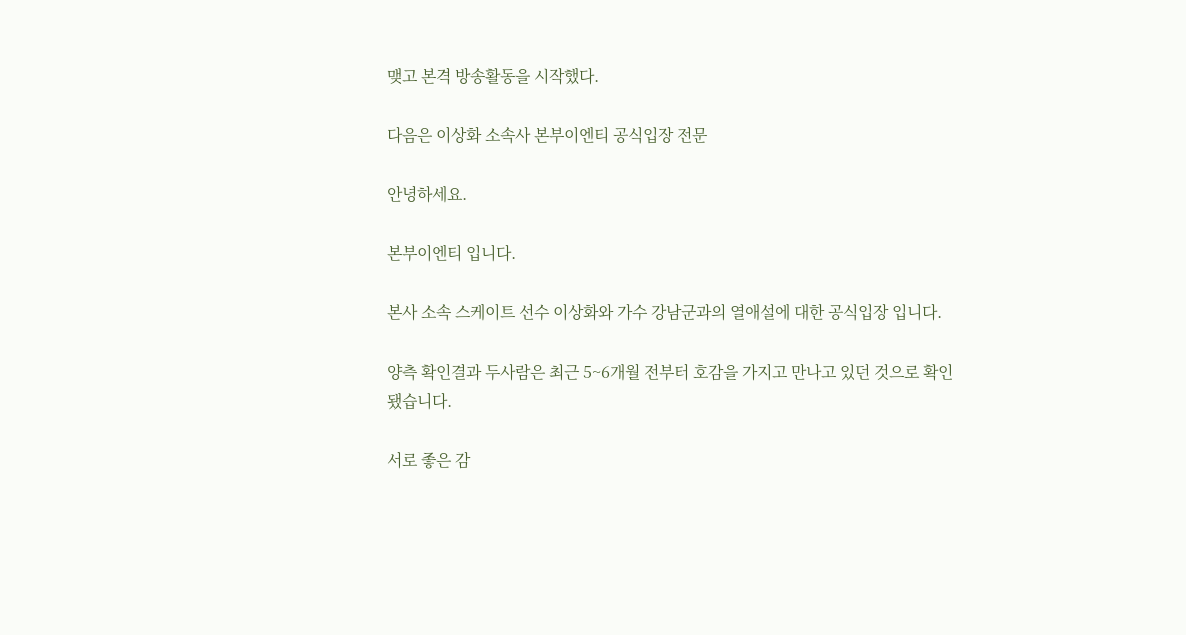맺고 본격 방송활동을 시작했다.

다음은 이상화 소속사 본부이엔티 공식입장 전문

안녕하세요.

본부이엔티 입니다.

본사 소속 스케이트 선수 이상화와 가수 강남군과의 열애설에 대한 공식입장 입니다.

양측 확인결과 두사람은 최근 5~6개월 전부터 호감을 가지고 만나고 있던 것으로 확인됐습니다.

서로 좋은 감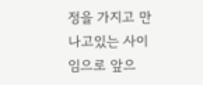정을 가지고 만나고있는 사이임으로 앞으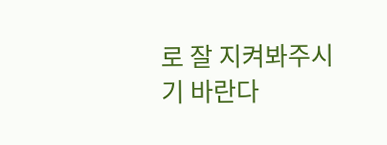로 잘 지켜봐주시기 바란다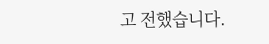고 전했습니다.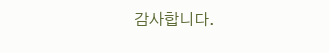감사합니다.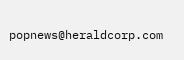popnews@heraldcorp.com